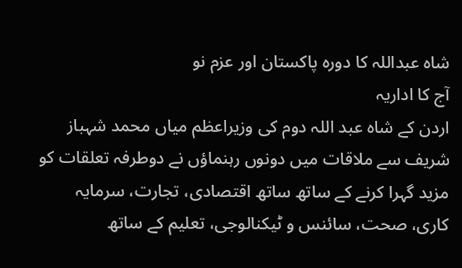شاہ عبداللہ کا دورہ پاکستان اور عزم نو
آج کا اداریہ
اردن کے شاہ عبد اللہ دوم کی وزیراعظم میاں محمد شہباز شریف سے ملاقات میں دونوں رہنماؤں نے دوطرفہ تعلقات کو مزید گہرا کرنے کے ساتھ ساتھ اقتصادی، تجارت، سرمایہ کاری، صحت، سائنس و ٹیکنالوجی، تعلیم کے ساتھ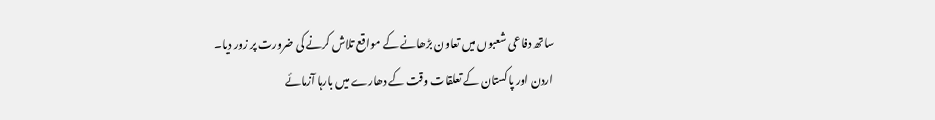ساتھ دفاعی شعبوں میں تعاون بڑھانے کے مواقع تلاش کرنے کی ضرورت پر زور دیا۔
اردن اور پاکستان کے تعلقات وقت کے دھارے میں بارہا آزمائے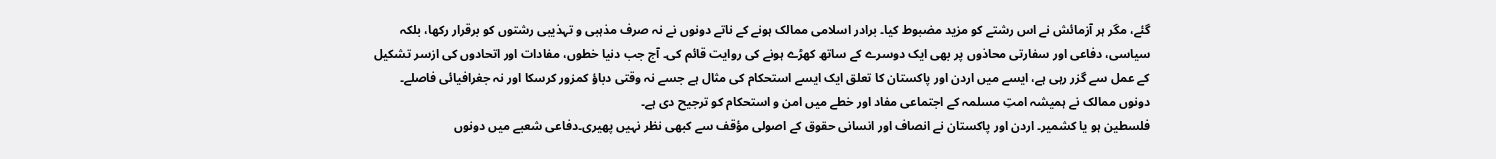گئے، مگر ہر آزمائش نے اس رشتے کو مزید مضبوط کیا۔ برادر اسلامی ممالک ہونے کے ناتے دونوں نے نہ صرف مذہبی و تہذیبی رشتوں کو برقرار رکھا، بلکہ سیاسی، دفاعی اور سفارتی محاذوں پر بھی ایک دوسرے کے ساتھ کھڑے ہونے کی روایت قائم کی۔ آج جب دنیا خطوں، مفادات اور اتحادوں کی ازسر تشکیل کے عمل سے گزر رہی ہے، ایسے میں اردن اور پاکستان کا تعلق ایک ایسے استحکام کی مثال ہے جسے نہ وقتی دباؤ کمزور کرسکا اور نہ جغرافیائی فاصلے۔ دونوں ممالک نے ہمیشہ امتِ مسلمہ کے اجتماعی مفاد اور خطے میں امن و استحکام کو ترجیح دی ہے۔
فلسطین ہو یا کشمیر۔ اردن اور پاکستان نے انصاف اور انسانی حقوق کے اصولی مؤقف سے کبھی نظر نہیں پھیری۔دفاعی شعبے میں دونوں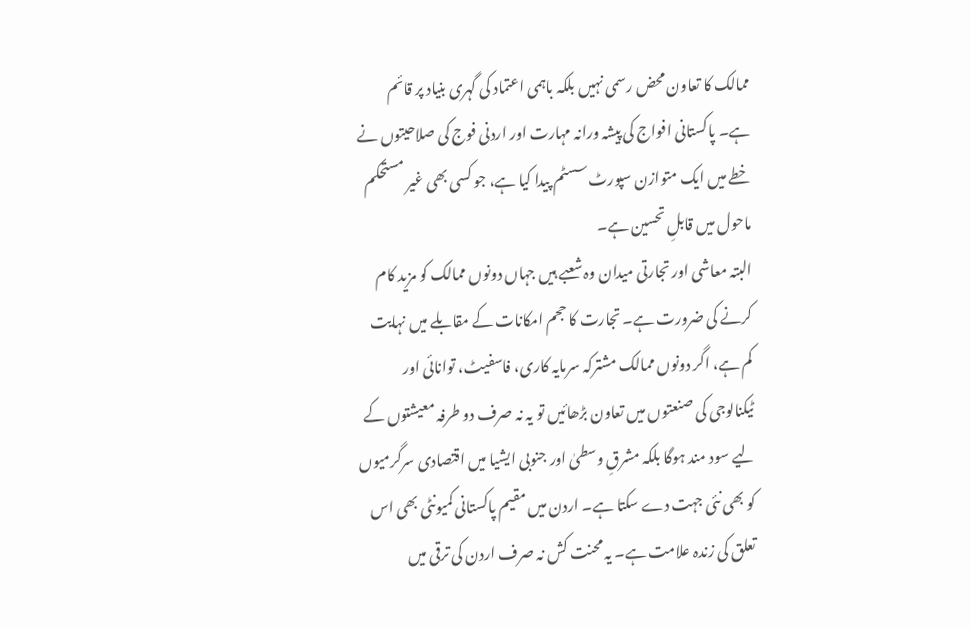ممالک کا تعاون محض رسمی نہیں بلکہ باہمی اعتماد کی گہری بنیاد پر قائم ہے۔ پاکستانی افواج کی پیشہ ورانہ مہارت اور اردنی فوج کی صلاحیتوں نے خطے میں ایک متوازن سپورٹ سسٹم پیدا کیا ہے، جو کسی بھی غیر مستحکم ماحول میں قابلِ تحسین ہے۔
البتہ معاشی اور تجارتی میدان وہ شعبے ہیں جہاں دونوں ممالک کو مزید کام کرنے کی ضرورت ہے۔ تجارت کا حجم امکانات کے مقابلے میں نہایت کم ہے، اگر دونوں ممالک مشترکہ سرمایہ کاری، فاسفیٹ، توانائی اور ٹیکنالوجی کی صنعتوں میں تعاون بڑھائیں تو یہ نہ صرف دو طرفہ معیشتوں کے لیے سود مند ہوگا بلکہ مشرقِ وسطیٰ اور جنوبی ایشیا میں اقتصادی سرگرمیوں کو بھی نئی جہت دے سکتا ہے۔ اردن میں مقیم پاکستانی کمیونٹی بھی اس تعلق کی زندہ علامت ہے۔ یہ محنت کش نہ صرف اردن کی ترقی میں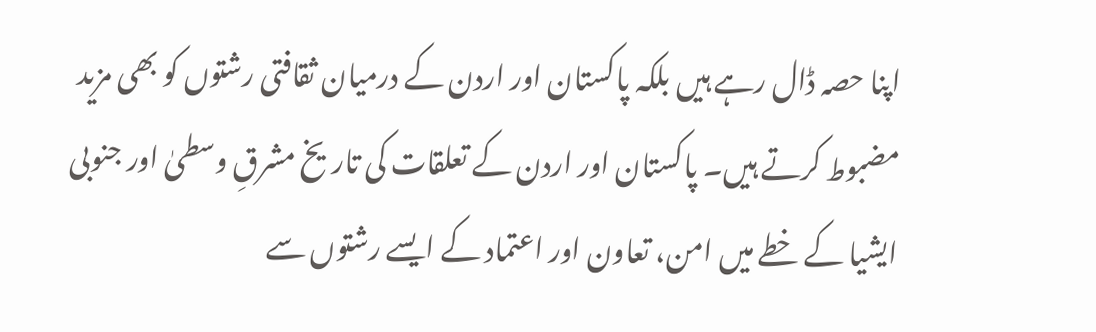اپنا حصہ ڈال رہے ہیں بلکہ پاکستان اور اردن کے درمیان ثقافتی رشتوں کو بھی مزید مضبوط کرتے ہیں۔ پاکستان اور اردن کے تعلقات کی تاریخ مشرقِ وسطیٰ اور جنوبی ایشیا کے خطے میں امن، تعاون اور اعتماد کے ایسے رشتوں سے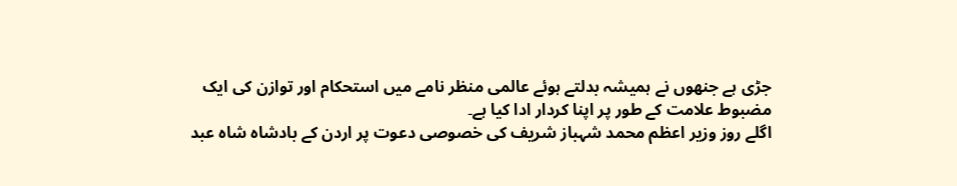جڑی ہے جنھوں نے ہمیشہ بدلتے ہوئے عالمی منظر نامے میں استحکام اور توازن کی ایک مضبوط علامت کے طور پر اپنا کردار ادا کیا ہے۔
اگلے روز وزیر اعظم محمد شہباز شریف کی خصوصی دعوت پر اردن کے بادشاہ شاہ عبد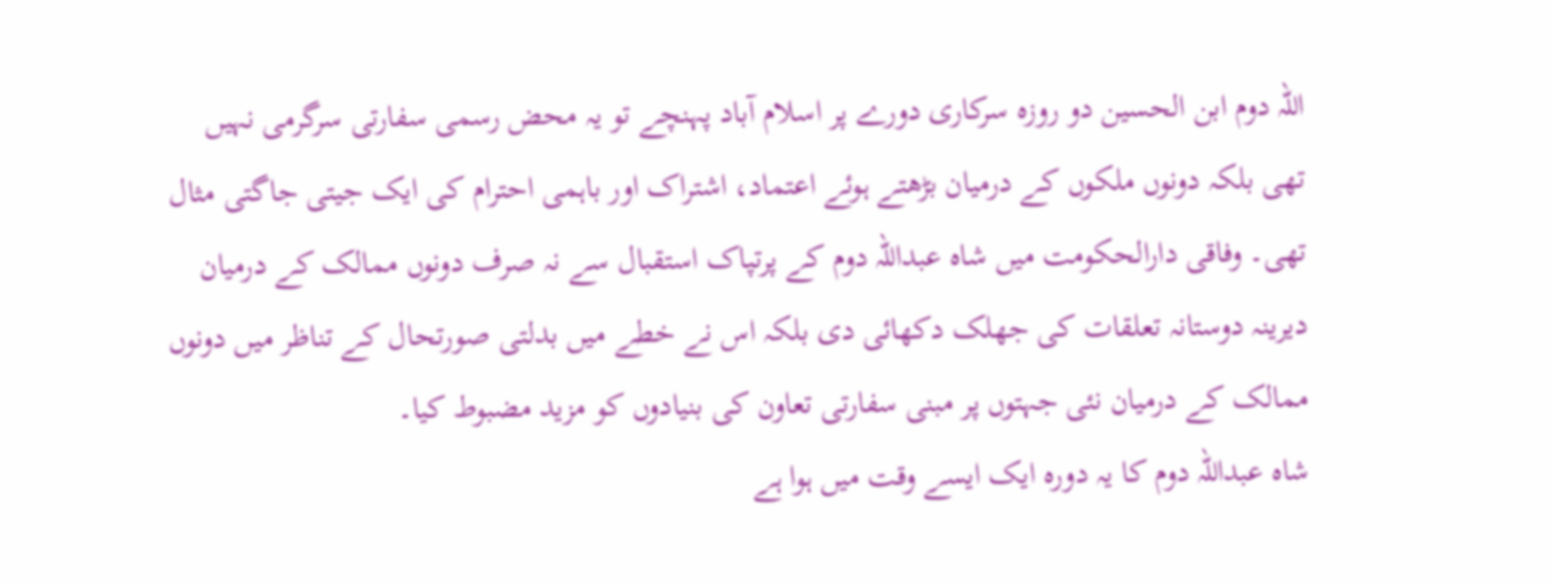اللہ دوم ابن الحسین دو روزہ سرکاری دورے پر اسلام آباد پہنچے تو یہ محض رسمی سفارتی سرگرمی نہیں تھی بلکہ دونوں ملکوں کے درمیان بڑھتے ہوئے اعتماد، اشتراک اور باہمی احترام کی ایک جیتی جاگتی مثال تھی۔ وفاقی دارالحکومت میں شاہ عبداللہ دوم کے پرتپاک استقبال سے نہ صرف دونوں ممالک کے درمیان دیرینہ دوستانہ تعلقات کی جھلک دکھائی دی بلکہ اس نے خطے میں بدلتی صورتحال کے تناظر میں دونوں ممالک کے درمیان نئی جہتوں پر مبنی سفارتی تعاون کی بنیادوں کو مزید مضبوط کیا۔
شاہ عبداللہ دوم کا یہ دورہ ایک ایسے وقت میں ہوا ہے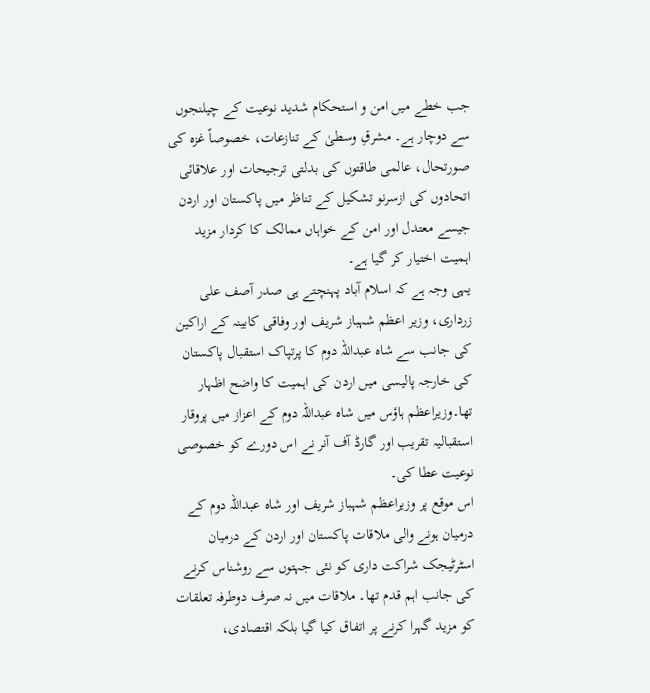جب خطے میں امن و استحکام شدید نوعیت کے چیلنجوں سے دوچار ہے۔ مشرقِ وسطیٰ کے تنازعات، خصوصاً غزہ کی صورتحال، عالمی طاقتوں کی بدلتی ترجیحات اور علاقائی اتحادوں کی ازسرنو تشکیل کے تناظر میں پاکستان اور اردن جیسے معتدل اور امن کے خواہاں ممالک کا کردار مزید اہمیت اختیار کر گیا ہے۔
یہی وجہ ہے کہ اسلام آباد پہنچتے ہی صدر آصف علی زرداری، وزیر اعظم شہباز شریف اور وفاقی کابینہ کے اراکین کی جانب سے شاہ عبداللہ دوم کا پرتپاک استقبال پاکستان کی خارجہ پالیسی میں اردن کی اہمیت کا واضح اظہار تھا۔وزیراعظم ہاؤس میں شاہ عبداللہ دوم کے اعزاز میں پروقار استقبالیہ تقریب اور گارڈ آف آنر نے اس دورے کو خصوصی نوعیت عطا کی۔
اس موقع پر وزیراعظم شہباز شریف اور شاہ عبداللہ دوم کے درمیان ہونے والی ملاقات پاکستان اور اردن کے درمیان اسٹرٹیجک شراکت داری کو نئی جہتوں سے روشناس کرنے کی جانب اہم قدم تھا۔ ملاقات میں نہ صرف دوطرفہ تعلقات کو مزید گہرا کرنے پر اتفاق کیا گیا بلکہ اقتصادی،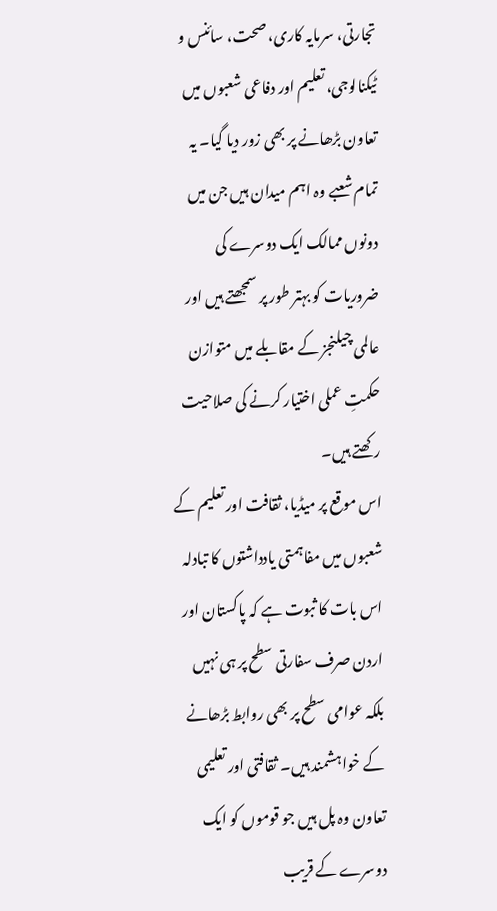تجارتی، سرمایہ کاری، صحت، سائنس و ٹیکنالوجی، تعلیم اور دفاعی شعبوں میں تعاون بڑھانے پر بھی زور دیا گیا۔ یہ تمام شعبے وہ اہم میدان ہیں جن میں دونوں ممالک ایک دوسرے کی ضروریات کو بہتر طور پر سمجھتے ہیں اور عالمی چیلنجز کے مقابلے میں متوازن حکمتِ عملی اختیار کرنے کی صلاحیت رکھتے ہیں۔
اس موقع پر میڈیا، ثقافت اور تعلیم کے شعبوں میں مفاہمتی یادداشتوں کا تبادلہ اس بات کا ثبوت ہے کہ پاکستان اور اردن صرف سفارتی سطح پر ہی نہیں بلکہ عوامی سطح پر بھی روابط بڑھانے کے خواہشمند ہیں۔ ثقافتی اور تعلیمی تعاون وہ پل ہیں جو قوموں کو ایک دوسرے کے قریب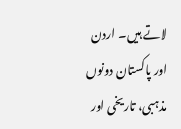لاتے ہیں۔ اردن اور پاکستان دونوں مذہبی، تاریخی اور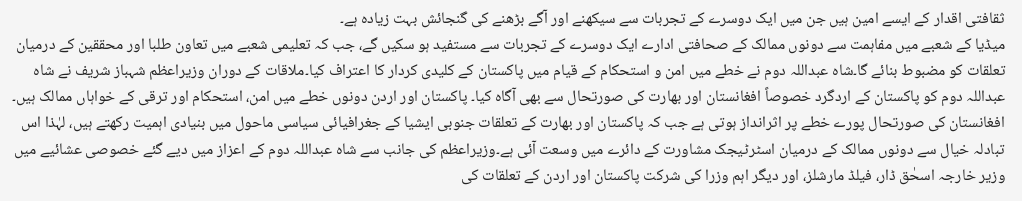ثقافتی اقدار کے ایسے امین ہیں جن میں ایک دوسرے کے تجربات سے سیکھنے اور آگے بڑھنے کی گنجائش بہت زیادہ ہے۔
میڈیا کے شعبے میں مفاہمت سے دونوں ممالک کے صحافتی ادارے ایک دوسرے کے تجربات سے مستفید ہو سکیں گے، جب کہ تعلیمی شعبے میں تعاون طلبا اور محققین کے درمیان تعلقات کو مضبوط بنائے گا۔شاہ عبداللہ دوم نے خطے میں امن و استحکام کے قیام میں پاکستان کے کلیدی کردار کا اعتراف کیا۔ملاقات کے دوران وزیراعظم شہباز شریف نے شاہ عبداللہ دوم کو پاکستان کے اردگرد خصوصاً افغانستان اور بھارت کی صورتحال سے بھی آگاہ کیا۔ پاکستان اور اردن دونوں خطے میں امن، استحکام اور ترقی کے خواہاں ممالک ہیں۔
افغانستان کی صورتحال پورے خطے پر اثرانداز ہوتی ہے جب کہ پاکستان اور بھارت کے تعلقات جنوبی ایشیا کے جغرافیائی سیاسی ماحول میں بنیادی اہمیت رکھتے ہیں، لہٰذا اس تبادلہ خیال سے دونوں ممالک کے درمیان اسٹرٹیجک مشاورت کے دائرے میں وسعت آئی ہے۔وزیراعظم کی جانب سے شاہ عبداللہ دوم کے اعزاز میں دیے گئے خصوصی عشائیے میں وزیر خارجہ اسحٰق ڈار، فیلڈ مارشلز، اور دیگر اہم وزرا کی شرکت پاکستان اور اردن کے تعلقات کی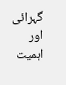گہرائی اور اہمیت